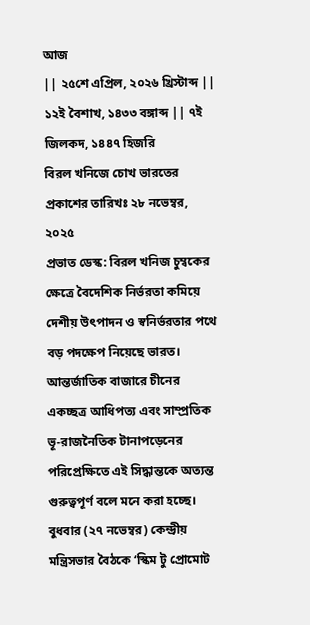আজ
|| ২৫শে এপ্রিল, ২০২৬ খ্রিস্টাব্দ || ১২ই বৈশাখ, ১৪৩৩ বঙ্গাব্দ || ৭ই জিলকদ, ১৪৪৭ হিজরি
বিরল খনিজে চোখ ভারতের
প্রকাশের তারিখঃ ২৮ নভেম্বর, ২০২৫
প্রভাত ডেস্ক: বিরল খনিজ চুম্বকের ক্ষেত্রে বৈদেশিক নির্ভরতা কমিয়ে দেশীয় উৎপাদন ও স্বনির্ভরতার পথে বড় পদক্ষেপ নিয়েছে ভারত। আন্তর্জাতিক বাজারে চীনের একচ্ছত্র আধিপত্য এবং সাম্প্রতিক ভূ-রাজনৈতিক টানাপড়েনের পরিপ্রেক্ষিতে এই সিদ্ধান্তকে অত্যন্ত গুরুত্বপূর্ণ বলে মনে করা হচ্ছে। বুধবার (২৭ নভেম্বর) কেন্দ্রীয় মন্ত্রিসভার বৈঠকে ‘স্কিম টু প্রোমোট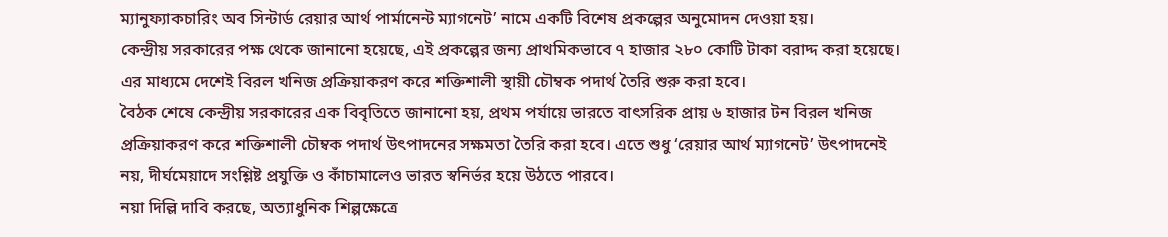ম্যানুফ্যাকচারিং অব সিন্টার্ড রেয়ার আর্থ পার্মানেন্ট ম্যাগনেট’ নামে একটি বিশেষ প্রকল্পের অনুমোদন দেওয়া হয়।
কেন্দ্রীয় সরকারের পক্ষ থেকে জানানো হয়েছে, এই প্রকল্পের জন্য প্রাথমিকভাবে ৭ হাজার ২৮০ কোটি টাকা বরাদ্দ করা হয়েছে। এর মাধ্যমে দেশেই বিরল খনিজ প্রক্রিয়াকরণ করে শক্তিশালী স্থায়ী চৌম্বক পদার্থ তৈরি শুরু করা হবে।
বৈঠক শেষে কেন্দ্রীয় সরকারের এক বিবৃতিতে জানানো হয়, প্রথম পর্যায়ে ভারতে বাৎসরিক প্রায় ৬ হাজার টন বিরল খনিজ প্রক্রিয়াকরণ করে শক্তিশালী চৌম্বক পদার্থ উৎপাদনের সক্ষমতা তৈরি করা হবে। এতে শুধু ‘রেয়ার আর্থ ম্যাগনেট’ উৎপাদনেই নয়, দীর্ঘমেয়াদে সংশ্লিষ্ট প্রযুক্তি ও কাঁচামালেও ভারত স্বনির্ভর হয়ে উঠতে পারবে।
নয়া দিল্লি দাবি করছে, অত্যাধুনিক শিল্পক্ষেত্রে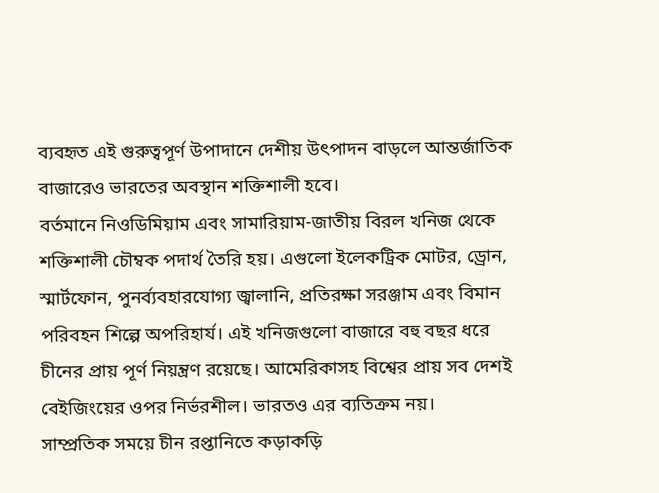ব্যবহৃত এই গুরুত্বপূর্ণ উপাদানে দেশীয় উৎপাদন বাড়লে আন্তর্জাতিক বাজারেও ভারতের অবস্থান শক্তিশালী হবে।
বর্তমানে নিওডিমিয়াম এবং সামারিয়াম-জাতীয় বিরল খনিজ থেকে শক্তিশালী চৌম্বক পদার্থ তৈরি হয়। এগুলো ইলেকট্রিক মোটর, ড্রোন, স্মার্টফোন, পুনর্ব্যবহারযোগ্য জ্বালানি, প্রতিরক্ষা সরঞ্জাম এবং বিমান পরিবহন শিল্পে অপরিহার্য। এই খনিজগুলো বাজারে বহু বছর ধরে চীনের প্রায় পূর্ণ নিয়ন্ত্রণ রয়েছে। আমেরিকাসহ বিশ্বের প্রায় সব দেশই বেইজিংয়ের ওপর নির্ভরশীল। ভারতও এর ব্যতিক্রম নয়।
সাম্প্রতিক সময়ে চীন রপ্তানিতে কড়াকড়ি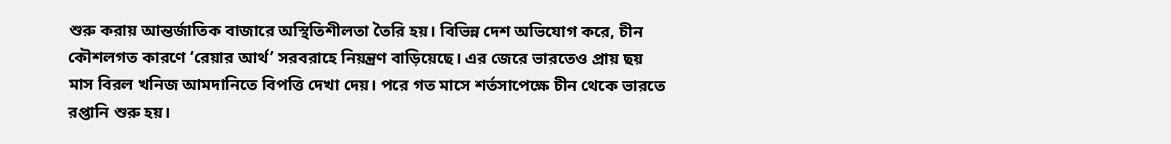শুরু করায় আন্তর্জাতিক বাজারে অস্থিতিশীলতা তৈরি হয়। বিভিন্ন দেশ অভিযোগ করে, চীন কৌশলগত কারণে ‘রেয়ার আর্থ’ সরবরাহে নিয়ন্ত্রণ বাড়িয়েছে। এর জেরে ভারতেও প্রায় ছয় মাস বিরল খনিজ আমদানিতে বিপত্তি দেখা দেয়। পরে গত মাসে শর্তসাপেক্ষে চীন থেকে ভারতে রপ্তানি শুরু হয়।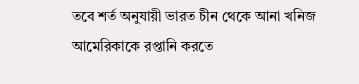তবে শর্ত অনুযায়ী ভারত চীন থেকে আনা খনিজ আমেরিকাকে রপ্তানি করতে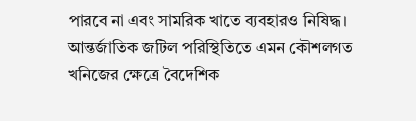পারবে না এবং সামরিক খাতে ব্যবহারও নিষিদ্ধ।
আন্তর্জাতিক জটিল পরিস্থিতিতে এমন কৌশলগত খনিজের ক্ষেত্রে বৈদেশিক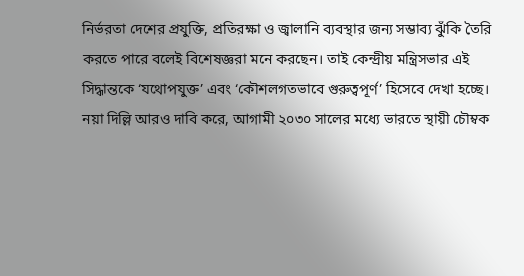নির্ভরতা দেশের প্রযুক্তি, প্রতিরক্ষা ও জ্বালানি ব্যবস্থার জন্য সম্ভাব্য ঝুঁকি তৈরি করতে পারে বলেই বিশেষজ্ঞরা মনে করছেন। তাই কেন্দ্রীয় মন্ত্রিসভার এই সিদ্ধান্তকে ‘যথোপযুক্ত’ এবং ‘কৌশলগতভাবে গুরুত্বপূর্ণ’ হিসেবে দেখা হচ্ছে।
নয়া দিল্লি আরও দাবি করে, আগামী ২০৩০ সালের মধ্যে ভারতে স্থায়ী চৌম্বক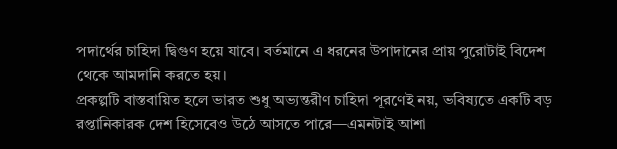পদার্থের চাহিদা দ্বিগুণ হয়ে যাবে। বর্তমানে এ ধরনের উপাদানের প্রায় পুরোটাই বিদেশ থেকে আমদানি করতে হয়।
প্রকল্পটি বাস্তবায়িত হলে ভারত শুধু অভ্যন্তরীণ চাহিদা পূরণেই নয়, ভবিষ্যতে একটি বড় রপ্তানিকারক দেশ হিসেবেও উঠে আসতে পারে—এমনটাই আশা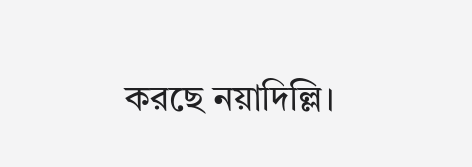করছে নয়াদিল্লি।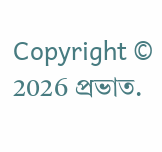Copyright © 2026 প্রভাত.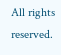All rights reserved.